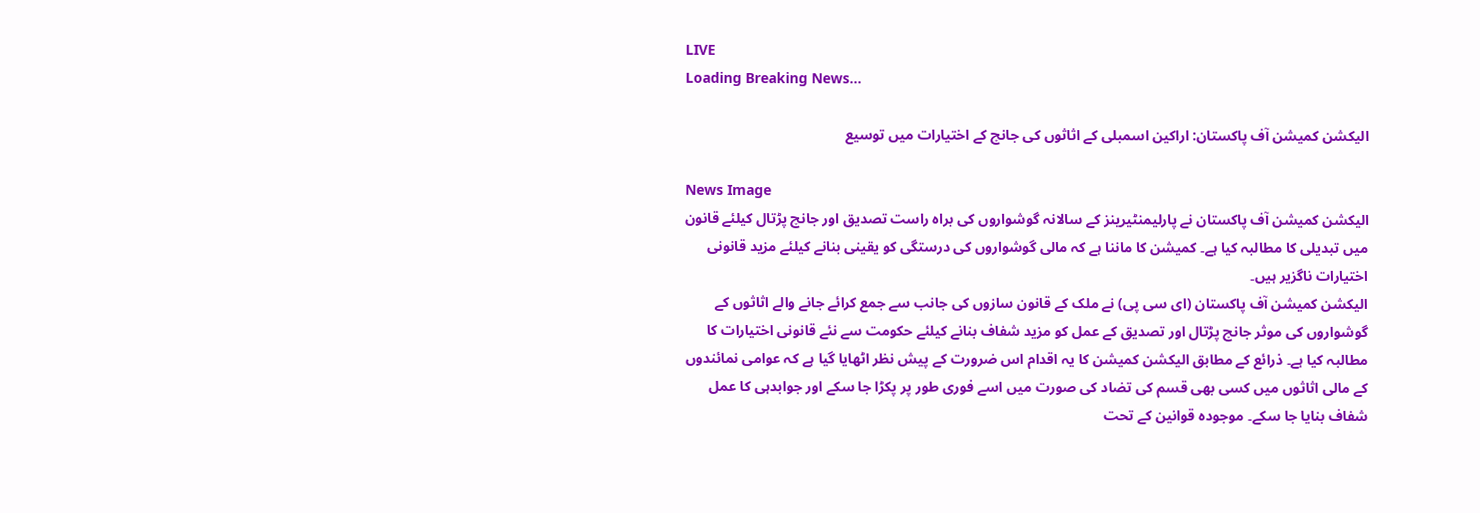LIVE
Loading Breaking News...

الیکشن کمیشن آف پاکستان: اراکین اسمبلی کے اثاثوں کی جانچ کے اختیارات میں توسیع

News Image
الیکشن کمیشن آف پاکستان نے پارلیمنٹیرینز کے سالانہ گوشواروں کی براہ راست تصدیق اور جانچ پڑتال کیلئے قانون میں تبدیلی کا مطالبہ کیا ہے۔ کمیشن کا ماننا ہے کہ مالی گوشواروں کی درستگی کو یقینی بنانے کیلئے مزید قانونی اختیارات ناگزیر ہیں۔
الیکشن کمیشن آف پاکستان (ای سی پی) نے ملک کے قانون سازوں کی جانب سے جمع کرائے جانے والے اثاثوں کے گوشواروں کی موثر جانچ پڑتال اور تصدیق کے عمل کو مزید شفاف بنانے کیلئے حکومت سے نئے قانونی اختیارات کا مطالبہ کیا ہے۔ ذرائع کے مطابق الیکشن کمیشن کا یہ اقدام اس ضرورت کے پیش نظر اٹھایا گیا ہے کہ عوامی نمائندوں کے مالی اثاثوں میں کسی بھی قسم کی تضاد کی صورت میں اسے فوری طور پر پکڑا جا سکے اور جوابدہی کا عمل شفاف بنایا جا سکے۔ موجودہ قوانین کے تحت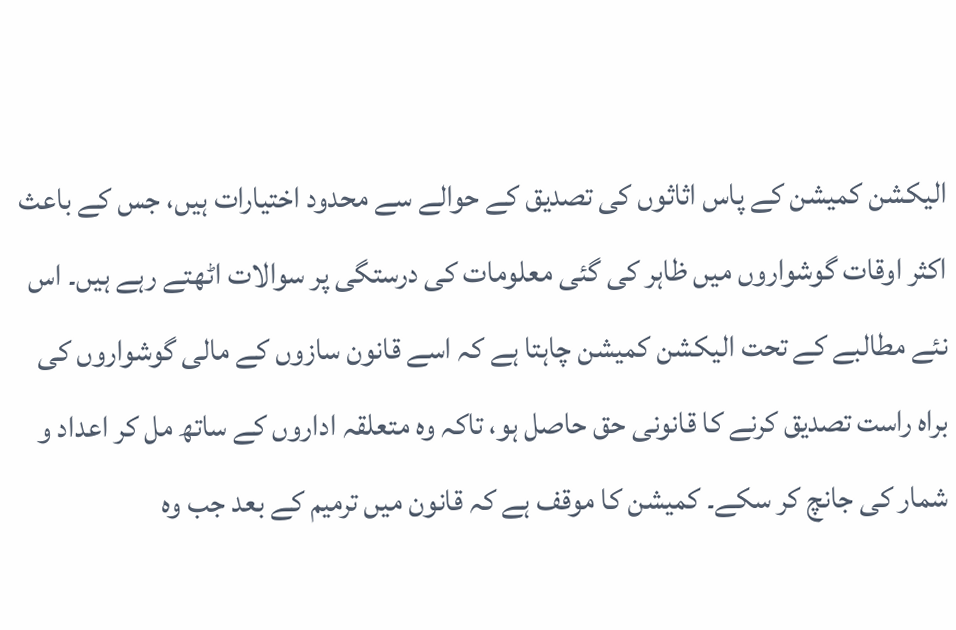الیکشن کمیشن کے پاس اثاثوں کی تصدیق کے حوالے سے محدود اختیارات ہیں، جس کے باعث اکثر اوقات گوشواروں میں ظاہر کی گئی معلومات کی درستگی پر سوالات اٹھتے رہے ہیں۔ اس نئے مطالبے کے تحت الیکشن کمیشن چاہتا ہے کہ اسے قانون سازوں کے مالی گوشواروں کی براہ راست تصدیق کرنے کا قانونی حق حاصل ہو، تاکہ وہ متعلقہ اداروں کے ساتھ مل کر اعداد و شمار کی جانچ کر سکے۔ کمیشن کا موقف ہے کہ قانون میں ترمیم کے بعد جب وہ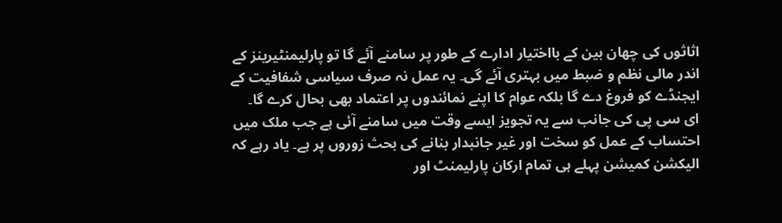اثاثوں کی چھان بین کے بااختیار ادارے کے طور پر سامنے آئے گا تو پارلیمنٹیرینز کے اندر مالی نظم و ضبط میں بہتری آئے گی۔ یہ عمل نہ صرف سیاسی شفافیت کے ایجنڈے کو فروغ دے گا بلکہ عوام کا اپنے نمائندوں پر اعتماد بھی بحال کرے گا۔ ای سی پی کی جانب سے یہ تجویز ایسے وقت میں سامنے آئی ہے جب ملک میں احتساب کے عمل کو سخت اور غیر جانبدار بنانے کی بحث زوروں پر ہے۔ یاد رہے کہ الیکشن کمیشن پہلے ہی تمام ارکان پارلیمنٹ اور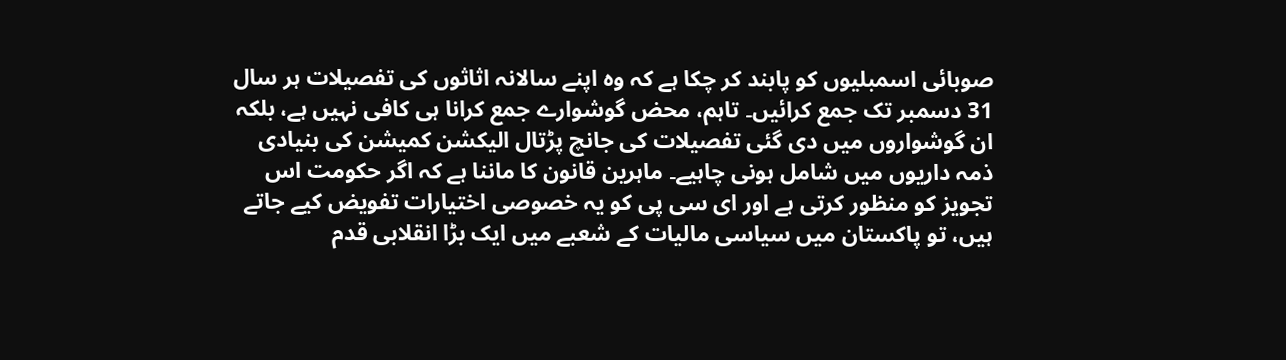صوبائی اسمبلیوں کو پابند کر چکا ہے کہ وہ اپنے سالانہ اثاثوں کی تفصیلات ہر سال 31 دسمبر تک جمع کرائیں۔ تاہم، محض گوشوارے جمع کرانا ہی کافی نہیں ہے، بلکہ ان گوشواروں میں دی گئی تفصیلات کی جانچ پڑتال الیکشن کمیشن کی بنیادی ذمہ داریوں میں شامل ہونی چاہیے۔ ماہرین قانون کا ماننا ہے کہ اگر حکومت اس تجویز کو منظور کرتی ہے اور ای سی پی کو یہ خصوصی اختیارات تفویض کیے جاتے ہیں، تو پاکستان میں سیاسی مالیات کے شعبے میں ایک بڑا انقلابی قدم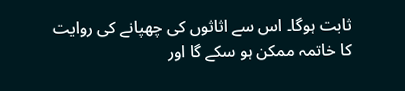ثابت ہوگا۔ اس سے اثاثوں کی چھپانے کی روایت کا خاتمہ ممکن ہو سکے گا اور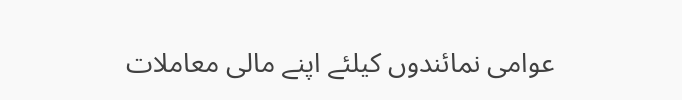عوامی نمائندوں کیلئے اپنے مالی معاملات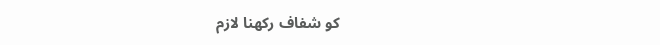کو شفاف رکھنا لازم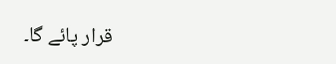قرار پائے گا۔